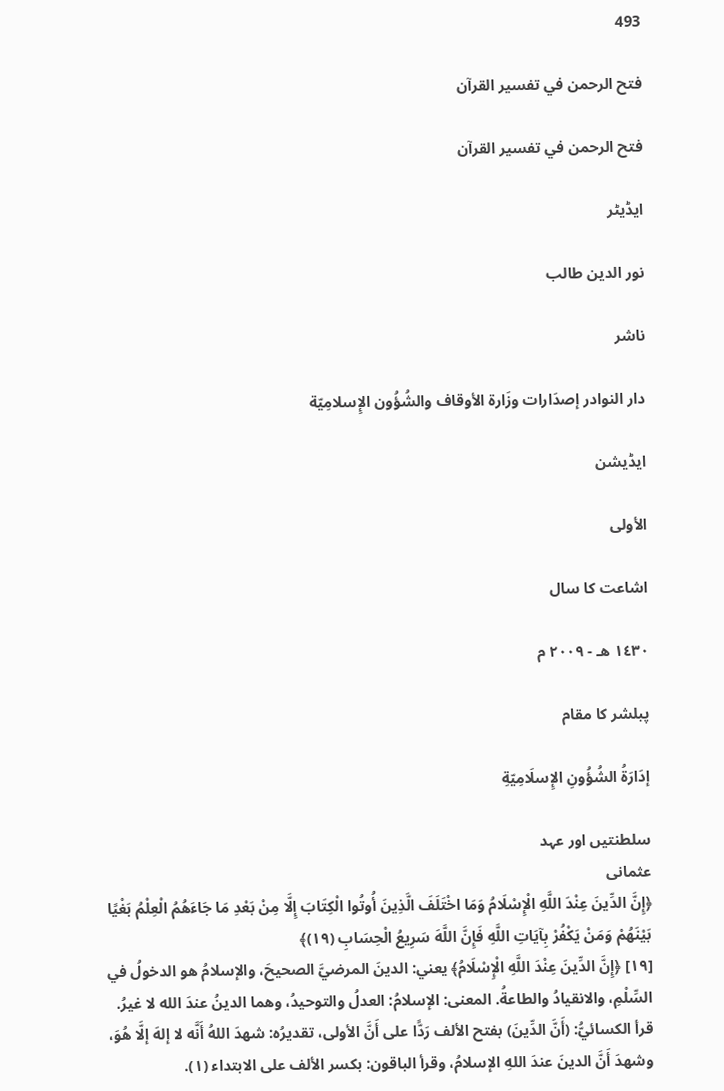493

فتح الرحمن في تفسير القرآن

فتح الرحمن في تفسير القرآن

ایڈیٹر

نور الدين طالب

ناشر

دار النوادر إصدَارات وزَارة الأوقاف والشُؤُون الإِسلامِيّة

ایڈیشن

الأولى

اشاعت کا سال

١٤٣٠ هـ - ٢٠٠٩ م

پبلشر کا مقام

إدَارَةُ الشُؤُونِ الإِسلَامِيّةِ

سلطنتیں اور عہد
عثمانی
﴿إِنَّ الدِّينَ عِنْدَ اللَّهِ الْإِسْلَامُ وَمَا اخْتَلَفَ الَّذِينَ أُوتُوا الْكِتَابَ إِلَّا مِنْ بَعْدِ مَا جَاءَهُمُ الْعِلْمُ بَغْيًا بَيْنَهُمْ وَمَنْ يَكْفُرْ بِآيَاتِ اللَّهِ فَإِنَّ اللَّهَ سَرِيعُ الْحِسَابِ (١٩)﴾
[١٩] ﴿إِنَّ الدِّينَ عِنْدَ اللَّهِ الْإِسْلَامُ﴾ يعني: الدينَ المرضيَّ الصحيحَ، والإسلامُ هو الدخولُ في السِّلْمِ، والانقيادُ والطاعةُ. المعنى: الإسلامُ: العدلُ والتوحيدُ، وهما الدينُ عندَ الله لا غيرُ. قرأ الكسائيُّ: (أَنَّ الدِّينَ) بفتح الألف رَدًّا على أَنَّ الأولى، تقديرُه: شهدَ اللهُ أَنَّه لا إلهَ إلَّا هُوَ، وشهدَ أَنَّ الدينَ عندَ اللهِ الإسلامُ، وقرأ الباقون: بكسر الألف على الابتداء (١).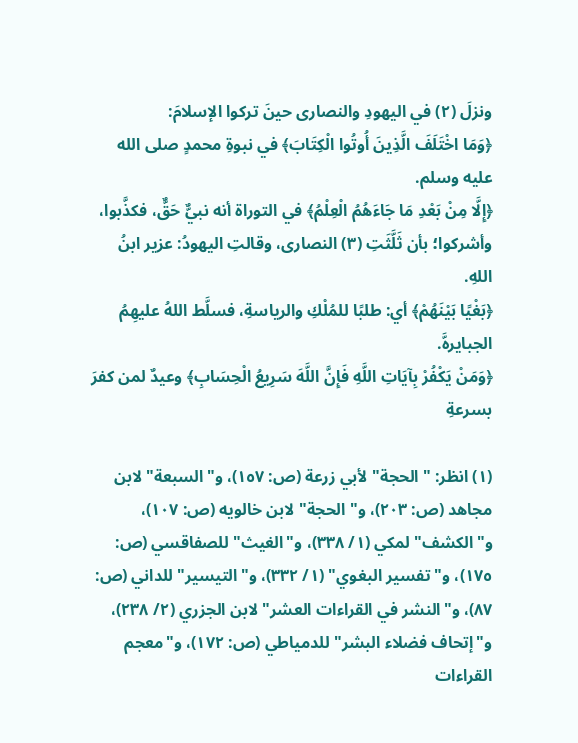ونزلَ (٢) في اليهودِ والنصارى حينَ تركوا الإسلامَ:
﴿وَمَا اخْتَلَفَ الَّذِينَ أُوتُوا الْكِتَابَ﴾ في نبوةِ محمدٍ صلى الله عليه وسلم.
﴿إِلَّا مِنْ بَعْدِ مَا جَاءَهُمُ الْعِلْمُ﴾ في التوراة أنه نبيٌّ حَقٌّ، فكذَّبوا، وأشركوا؛ بأن ثَلَّثَتِ (٣) النصارى، وقالتِ اليهودُ: عزير ابنُ اللهِ.
﴿بَغْيًا بَيْنَهُمْ﴾ أي: طلبًا للمُلْكِ والرياسةِ، فسلَّط اللهُ عليهِمُ الجبايرهَّ.
﴿وَمَنْ يَكْفُرْ بِآيَاتِ اللَّهِ فَإِنَّ اللَّهَ سَرِيعُ الْحِسَابِ﴾ وعيدٌ لمن كفرَ بسرعةِ

(١) انظر: "الحجة" لأبي زرعة (ص: ١٥٧)، و"السبعة" لابن مجاهد (ص: ٢٠٣)، و"الحجة" لابن خالويه (ص: ١٠٧)، و"الكشف" لمكي (١/ ٣٣٨)، و"الغيث" للصفاقسي (ص: ١٧٥)، و"تفسير البغوي" (١/ ٣٣٢)، و"التيسير" للداني (ص: ٨٧)، و"النشر في القراءات العشر" لابن الجزري (٢/ ٢٣٨)، و"إتحاف فضلاء البشر" للدمياطي (ص: ١٧٢)، و"معجم القراءات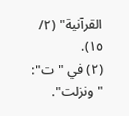القرآنية" (٢/ ١٥).
(٢) في "ت": "ونزلت".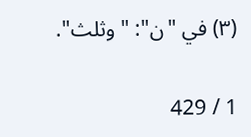(٣) في "ن": "وثلث".

1 / 429